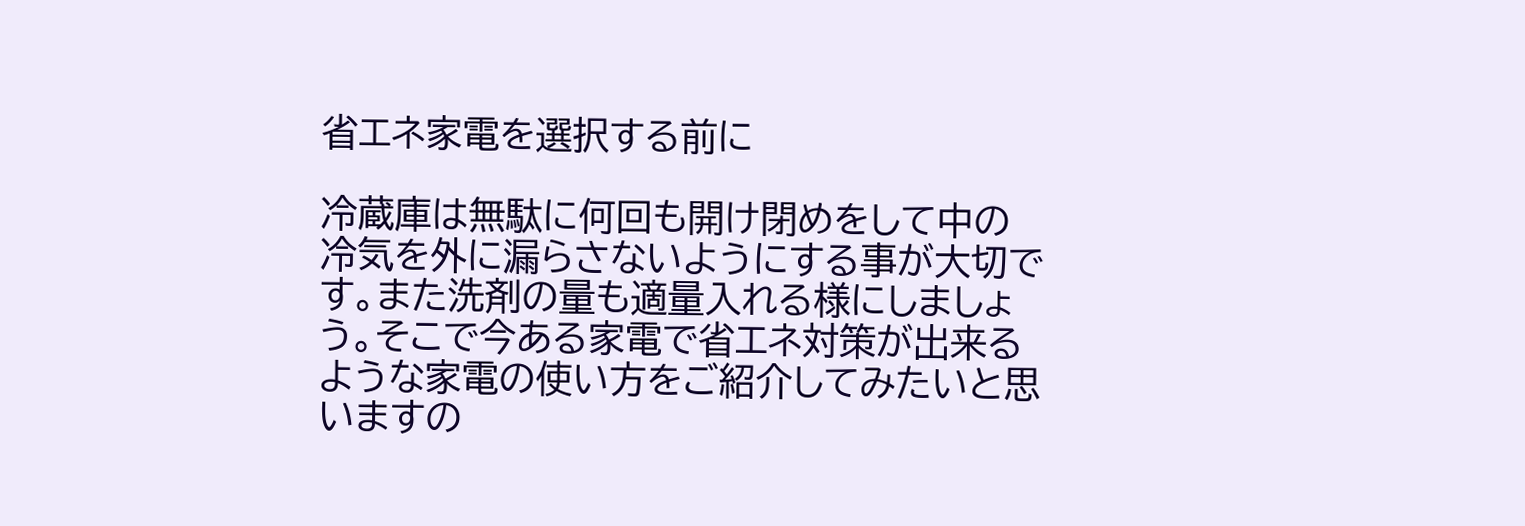省エネ家電を選択する前に

冷蔵庫は無駄に何回も開け閉めをして中の冷気を外に漏らさないようにする事が大切です。また洗剤の量も適量入れる様にしましょう。そこで今ある家電で省エネ対策が出来るような家電の使い方をご紹介してみたいと思いますの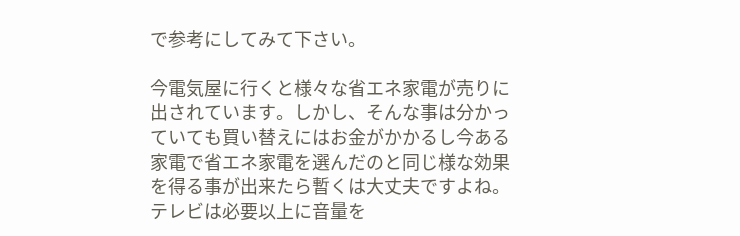で参考にしてみて下さい。

今電気屋に行くと様々な省エネ家電が売りに出されています。しかし、そんな事は分かっていても買い替えにはお金がかかるし今ある家電で省エネ家電を選んだのと同じ様な効果を得る事が出来たら暫くは大丈夫ですよね。テレビは必要以上に音量を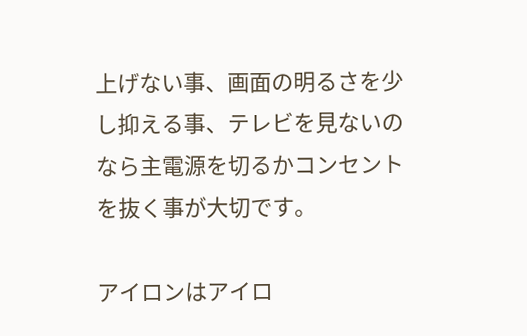上げない事、画面の明るさを少し抑える事、テレビを見ないのなら主電源を切るかコンセントを抜く事が大切です。

アイロンはアイロ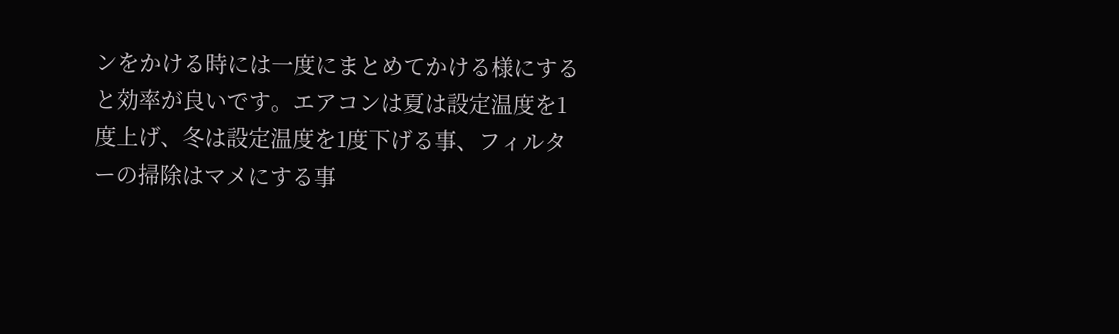ンをかける時には一度にまとめてかける様にすると効率が良いです。エアコンは夏は設定温度を1度上げ、冬は設定温度を1度下げる事、フィルターの掃除はマメにする事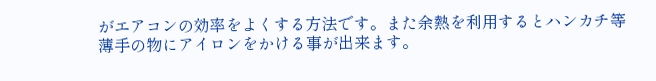がエアコンの効率をよくする方法です。また余熱を利用するとハンカチ等薄手の物にアイロンをかける事が出来ます。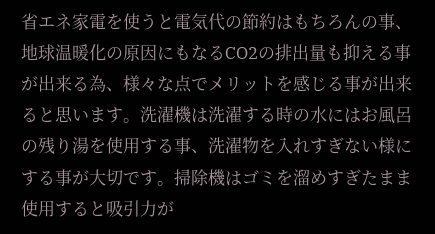省エネ家電を使うと電気代の節約はもちろんの事、地球温暖化の原因にもなるCO2の排出量も抑える事が出来る為、様々な点でメリットを感じる事が出来ると思います。洗濯機は洗濯する時の水にはお風呂の残り湯を使用する事、洗濯物を入れすぎない様にする事が大切です。掃除機はゴミを溜めすぎたまま使用すると吸引力が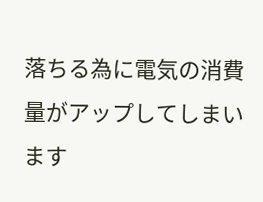落ちる為に電気の消費量がアップしてしまいます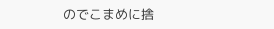のでこまめに捨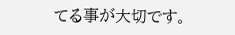てる事が大切です。